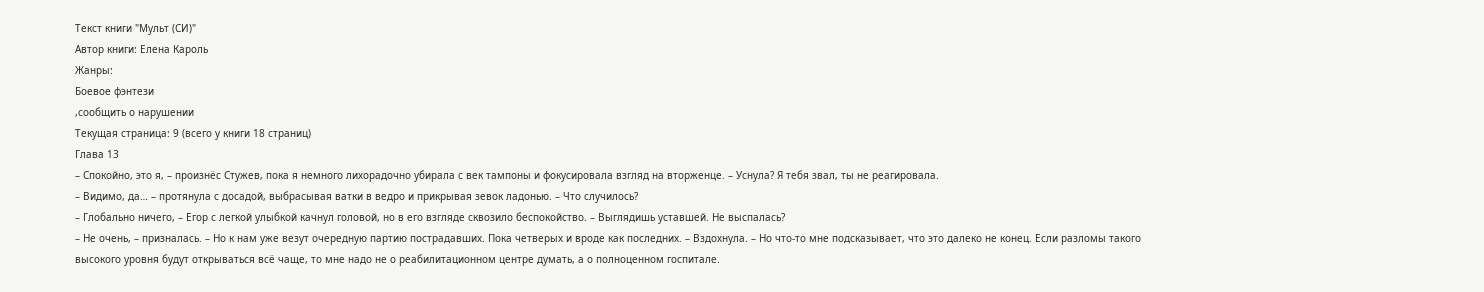Текст книги "Мульт (СИ)"
Автор книги: Елена Кароль
Жанры:
Боевое фэнтези
,сообщить о нарушении
Текущая страница: 9 (всего у книги 18 страниц)
Глава 13
– Спокойно, это я, – произнёс Стужев, пока я немного лихорадочно убирала с век тампоны и фокусировала взгляд на вторженце. – Уснула? Я тебя звал, ты не реагировала.
– Видимо, да… – протянула с досадой, выбрасывая ватки в ведро и прикрывая зевок ладонью. – Что случилось?
– Глобально ничего, – Егор с легкой улыбкой качнул головой, но в его взгляде сквозило беспокойство. – Выглядишь уставшей. Не выспалась?
– Не очень, – призналась. – Но к нам уже везут очередную партию пострадавших. Пока четверых и вроде как последних. – Вздохнула. – Но что-то мне подсказывает, что это далеко не конец. Если разломы такого высокого уровня будут открываться всё чаще, то мне надо не о реабилитационном центре думать, а о полноценном госпитале.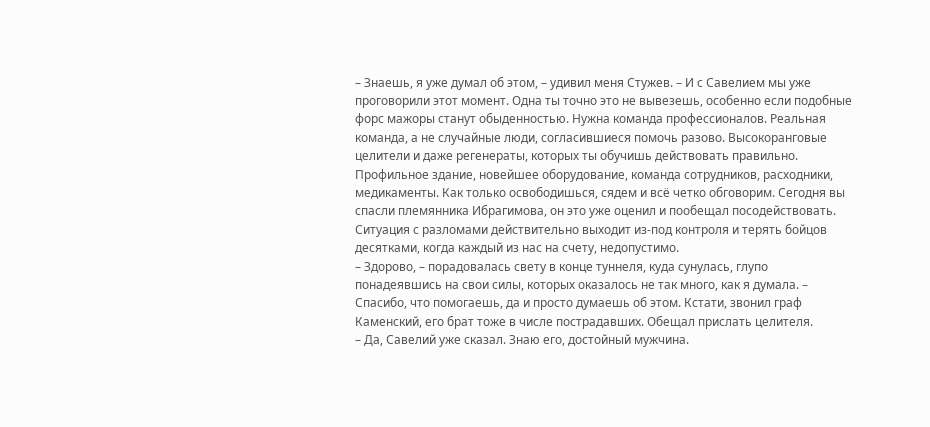– Знаешь, я уже думал об этом, – удивил меня Стужев. – И с Савелием мы уже проговорили этот момент. Одна ты точно это не вывезешь, особенно если подобные форс мажоры станут обыденностью. Нужна команда профессионалов. Реальная команда, а не случайные люди, согласившиеся помочь разово. Высокоранговые целители и даже регенераты, которых ты обучишь действовать правильно. Профильное здание, новейшее оборудование, команда сотрудников, расходники, медикаменты. Как только освободишься, сядем и всё четко обговорим. Сегодня вы спасли племянника Ибрагимова, он это уже оценил и пообещал посодействовать. Ситуация с разломами действительно выходит из-под контроля и терять бойцов десятками, когда каждый из нас на счету, недопустимо.
– Здорово, – порадовалась свету в конце туннеля, куда сунулась, глупо понадеявшись на свои силы, которых оказалось не так много, как я думала. – Спасибо, что помогаешь, да и просто думаешь об этом. Кстати, звонил граф Каменский, его брат тоже в числе пострадавших. Обещал прислать целителя.
– Да, Савелий уже сказал. Знаю его, достойный мужчина.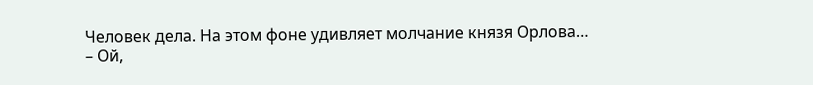Человек дела. На этом фоне удивляет молчание князя Орлова…
– Ой,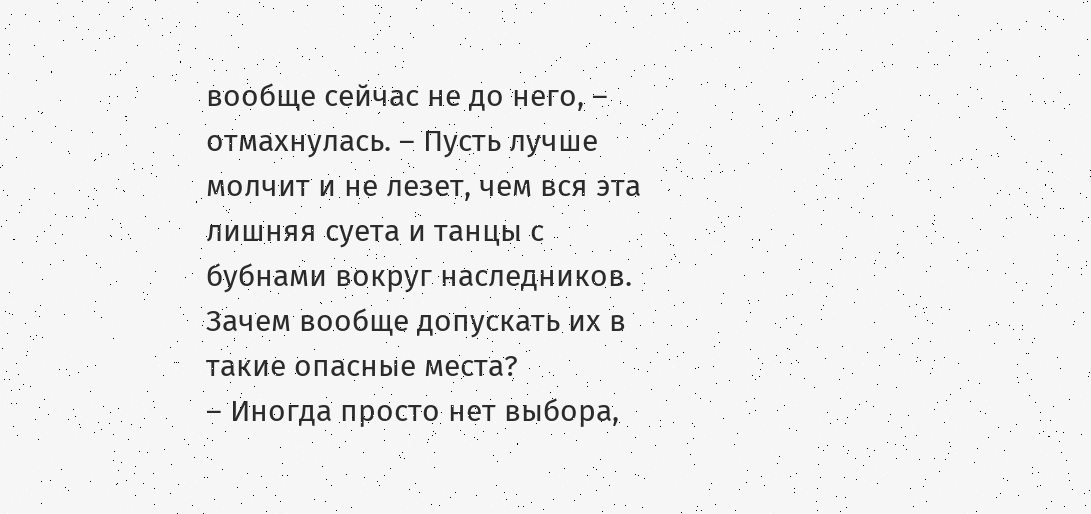вообще сейчас не до него, – отмахнулась. – Пусть лучше молчит и не лезет, чем вся эта лишняя суета и танцы с бубнами вокруг наследников. Зачем вообще допускать их в такие опасные места?
– Иногда просто нет выбора,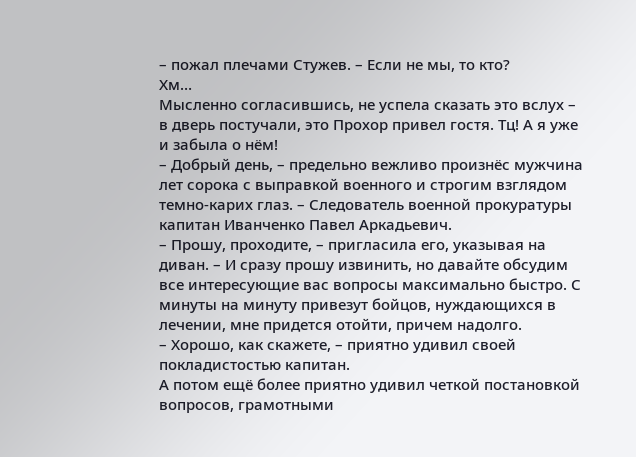– пожал плечами Стужев. – Если не мы, то кто?
Хм…
Мысленно согласившись, не успела сказать это вслух – в дверь постучали, это Прохор привел гостя. Тц! А я уже и забыла о нём!
– Добрый день, – предельно вежливо произнёс мужчина лет сорока с выправкой военного и строгим взглядом темно-карих глаз. – Следователь военной прокуратуры капитан Иванченко Павел Аркадьевич.
– Прошу, проходите, – пригласила его, указывая на диван. – И сразу прошу извинить, но давайте обсудим все интересующие вас вопросы максимально быстро. С минуты на минуту привезут бойцов, нуждающихся в лечении, мне придется отойти, причем надолго.
– Хорошо, как скажете, – приятно удивил своей покладистостью капитан.
А потом ещё более приятно удивил четкой постановкой вопросов, грамотными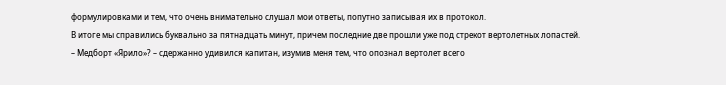формулировками и тем, что очень внимательно слушал мои ответы, попутно записывая их в протокол.
В итоге мы справились буквально за пятнадцать минут, причем последние две прошли уже под стрекот вертолетных лопастей.
– Медборт «Ярило»? – сдержанно удивился капитан, изумив меня тем, что опознал вертолет всего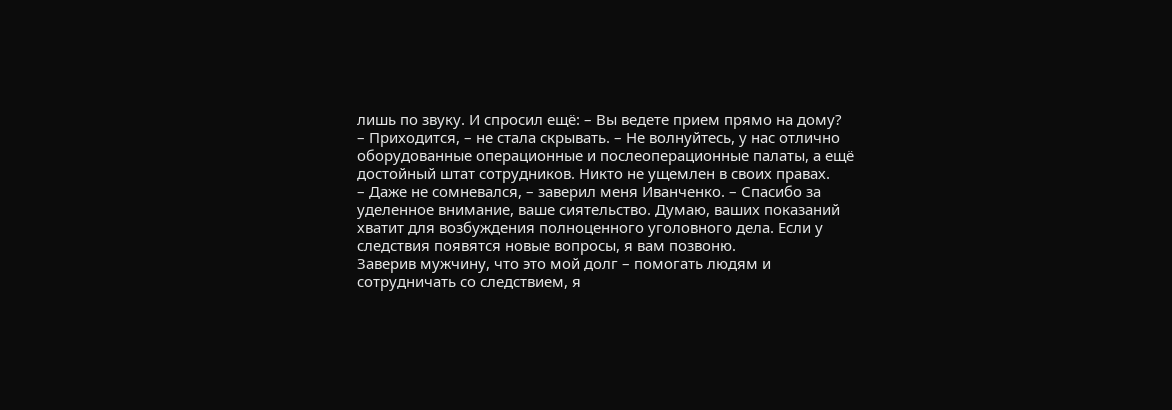лишь по звуку. И спросил ещё: – Вы ведете прием прямо на дому?
– Приходится, – не стала скрывать. – Не волнуйтесь, у нас отлично оборудованные операционные и послеоперационные палаты, а ещё достойный штат сотрудников. Никто не ущемлен в своих правах.
– Даже не сомневался, – заверил меня Иванченко. – Спасибо за уделенное внимание, ваше сиятельство. Думаю, ваших показаний хватит для возбуждения полноценного уголовного дела. Если у следствия появятся новые вопросы, я вам позвоню.
Заверив мужчину, что это мой долг – помогать людям и сотрудничать со следствием, я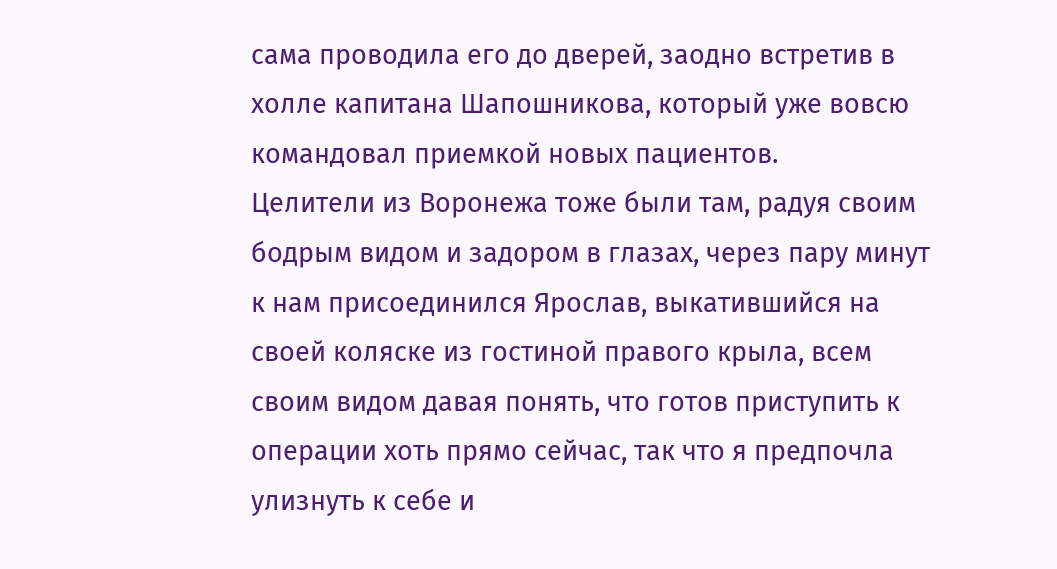сама проводила его до дверей, заодно встретив в холле капитана Шапошникова, который уже вовсю командовал приемкой новых пациентов.
Целители из Воронежа тоже были там, радуя своим бодрым видом и задором в глазах, через пару минут к нам присоединился Ярослав, выкатившийся на своей коляске из гостиной правого крыла, всем своим видом давая понять, что готов приступить к операции хоть прямо сейчас, так что я предпочла улизнуть к себе и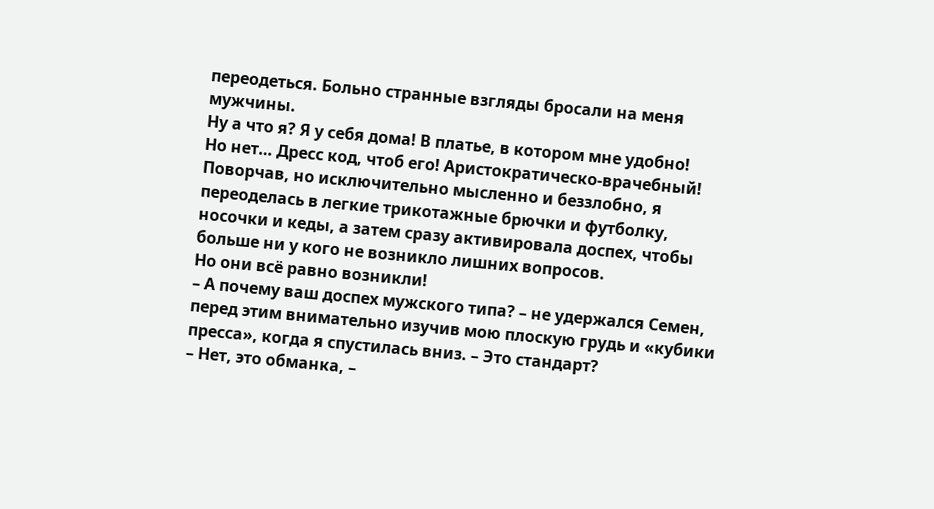переодеться. Больно странные взгляды бросали на меня мужчины.
Ну а что я? Я у себя дома! В платье, в котором мне удобно!
Но нет… Дресс код, чтоб его! Аристократическо-врачебный!
Поворчав, но исключительно мысленно и беззлобно, я переоделась в легкие трикотажные брючки и футболку, носочки и кеды, а затем сразу активировала доспех, чтобы больше ни у кого не возникло лишних вопросов.
Но они всё равно возникли!
– А почему ваш доспех мужского типа? – не удержался Семен, перед этим внимательно изучив мою плоскую грудь и «кубики пресса», когда я спустилась вниз. – Это стандарт?
– Нет, это обманка, –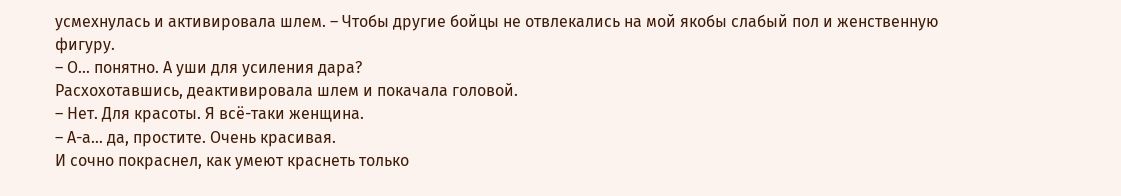усмехнулась и активировала шлем. – Чтобы другие бойцы не отвлекались на мой якобы слабый пол и женственную фигуру.
– О… понятно. А уши для усиления дара?
Расхохотавшись, деактивировала шлем и покачала головой.
– Нет. Для красоты. Я всё-таки женщина.
– А-а… да, простите. Очень красивая.
И сочно покраснел, как умеют краснеть только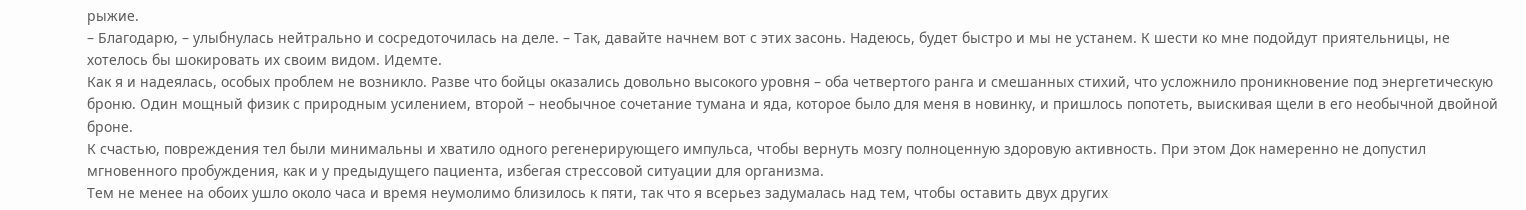рыжие.
– Благодарю, – улыбнулась нейтрально и сосредоточилась на деле. – Так, давайте начнем вот с этих засонь. Надеюсь, будет быстро и мы не устанем. К шести ко мне подойдут приятельницы, не хотелось бы шокировать их своим видом. Идемте.
Как я и надеялась, особых проблем не возникло. Разве что бойцы оказались довольно высокого уровня – оба четвертого ранга и смешанных стихий, что усложнило проникновение под энергетическую броню. Один мощный физик с природным усилением, второй – необычное сочетание тумана и яда, которое было для меня в новинку, и пришлось попотеть, выискивая щели в его необычной двойной броне.
К счастью, повреждения тел были минимальны и хватило одного регенерирующего импульса, чтобы вернуть мозгу полноценную здоровую активность. При этом Док намеренно не допустил мгновенного пробуждения, как и у предыдущего пациента, избегая стрессовой ситуации для организма.
Тем не менее на обоих ушло около часа и время неумолимо близилось к пяти, так что я всерьез задумалась над тем, чтобы оставить двух других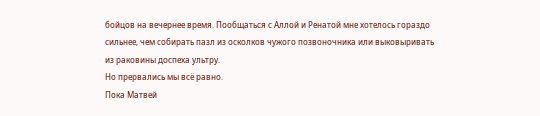бойцов на вечернее время. Пообщаться с Аллой и Ренатой мне хотелось гораздо сильнее, чем собирать пазл из осколков чужого позвоночника или выковыривать из раковины доспеха ультру.
Но прервались мы всё равно.
Пока Матвей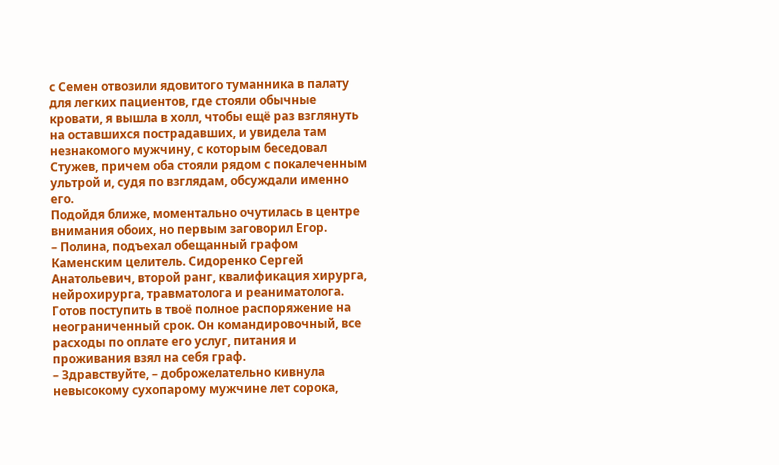с Семен отвозили ядовитого туманника в палату для легких пациентов, где стояли обычные кровати, я вышла в холл, чтобы ещё раз взглянуть на оставшихся пострадавших, и увидела там незнакомого мужчину, с которым беседовал Стужев, причем оба стояли рядом с покалеченным ультрой и, судя по взглядам, обсуждали именно его.
Подойдя ближе, моментально очутилась в центре внимания обоих, но первым заговорил Егор.
– Полина, подъехал обещанный графом Каменским целитель. Сидоренко Сергей Анатольевич, второй ранг, квалификация хирурга, нейрохирурга, травматолога и реаниматолога. Готов поступить в твоё полное распоряжение на неограниченный срок. Он командировочный, все расходы по оплате его услуг, питания и проживания взял на себя граф.
– Здравствуйте, – доброжелательно кивнула невысокому сухопарому мужчине лет сорока,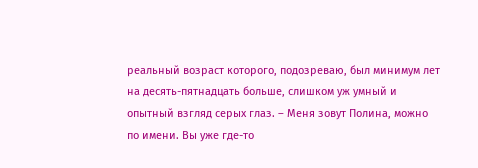реальный возраст которого, подозреваю, был минимум лет на десять-пятнадцать больше, слишком уж умный и опытный взгляд серых глаз. – Меня зовут Полина, можно по имени. Вы уже где-то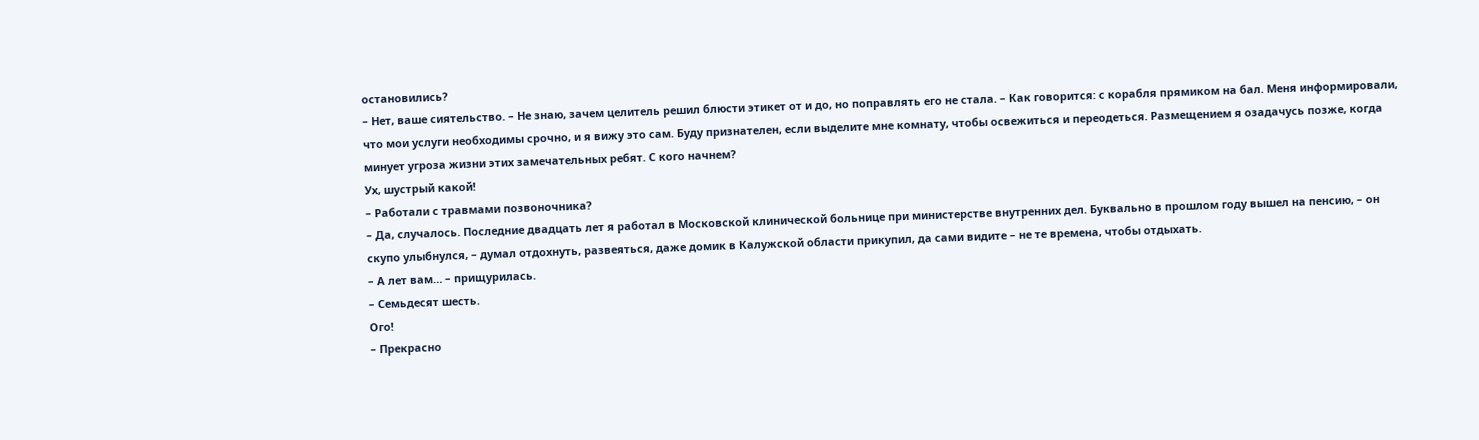остановились?
– Нет, ваше сиятельство. – Не знаю, зачем целитель решил блюсти этикет от и до, но поправлять его не стала. – Как говорится: с корабля прямиком на бал. Меня информировали, что мои услуги необходимы срочно, и я вижу это сам. Буду признателен, если выделите мне комнату, чтобы освежиться и переодеться. Размещением я озадачусь позже, когда минует угроза жизни этих замечательных ребят. С кого начнем?
Ух, шустрый какой!
– Работали с травмами позвоночника?
– Да, случалось. Последние двадцать лет я работал в Московской клинической больнице при министерстве внутренних дел. Буквально в прошлом году вышел на пенсию, – он скупо улыбнулся, – думал отдохнуть, развеяться, даже домик в Калужской области прикупил, да сами видите – не те времена, чтобы отдыхать.
– А лет вам… – прищурилась.
– Семьдесят шесть.
Ого!
– Прекрасно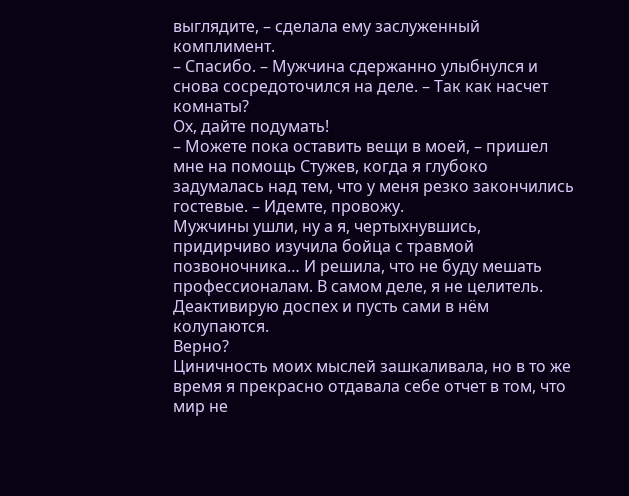выглядите, – сделала ему заслуженный комплимент.
– Спасибо. – Мужчина сдержанно улыбнулся и снова сосредоточился на деле. – Так как насчет комнаты?
Ох, дайте подумать!
– Можете пока оставить вещи в моей, – пришел мне на помощь Стужев, когда я глубоко задумалась над тем, что у меня резко закончились гостевые. – Идемте, провожу.
Мужчины ушли, ну а я, чертыхнувшись, придирчиво изучила бойца с травмой позвоночника… И решила, что не буду мешать профессионалам. В самом деле, я не целитель. Деактивирую доспех и пусть сами в нём колупаются.
Верно?
Циничность моих мыслей зашкаливала, но в то же время я прекрасно отдавала себе отчет в том, что мир не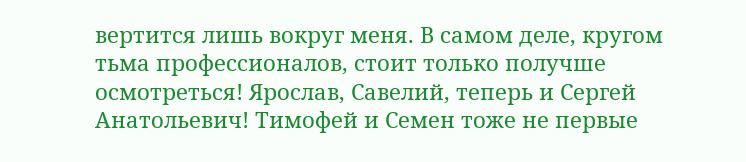вертится лишь вокруг меня. В самом деле, кругом тьма профессионалов, стоит только получше осмотреться! Ярослав, Савелий, теперь и Сергей Анатольевич! Тимофей и Семен тоже не первые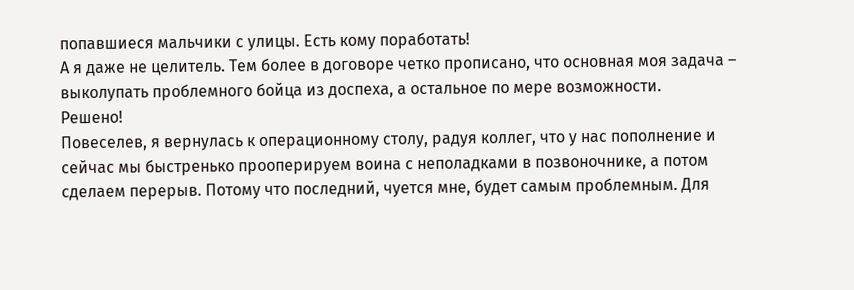попавшиеся мальчики с улицы. Есть кому поработать!
А я даже не целитель. Тем более в договоре четко прописано, что основная моя задача – выколупать проблемного бойца из доспеха, а остальное по мере возможности.
Решено!
Повеселев, я вернулась к операционному столу, радуя коллег, что у нас пополнение и сейчас мы быстренько прооперируем воина с неполадками в позвоночнике, а потом сделаем перерыв. Потому что последний, чуется мне, будет самым проблемным. Для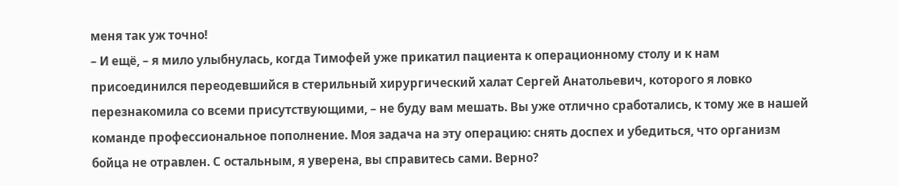меня так уж точно!
– И ещё, – я мило улыбнулась, когда Тимофей уже прикатил пациента к операционному столу и к нам присоединился переодевшийся в стерильный хирургический халат Сергей Анатольевич, которого я ловко перезнакомила со всеми присутствующими, – не буду вам мешать. Вы уже отлично сработались, к тому же в нашей команде профессиональное пополнение. Моя задача на эту операцию: снять доспех и убедиться, что организм бойца не отравлен. С остальным, я уверена, вы справитесь сами. Верно?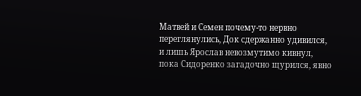Матвей и Семен почему-то нервно переглянулись, Док сдержанно удивился, и лишь Ярослав невозмутимо кивнул, пока Сидоренко загадочно щурился, явно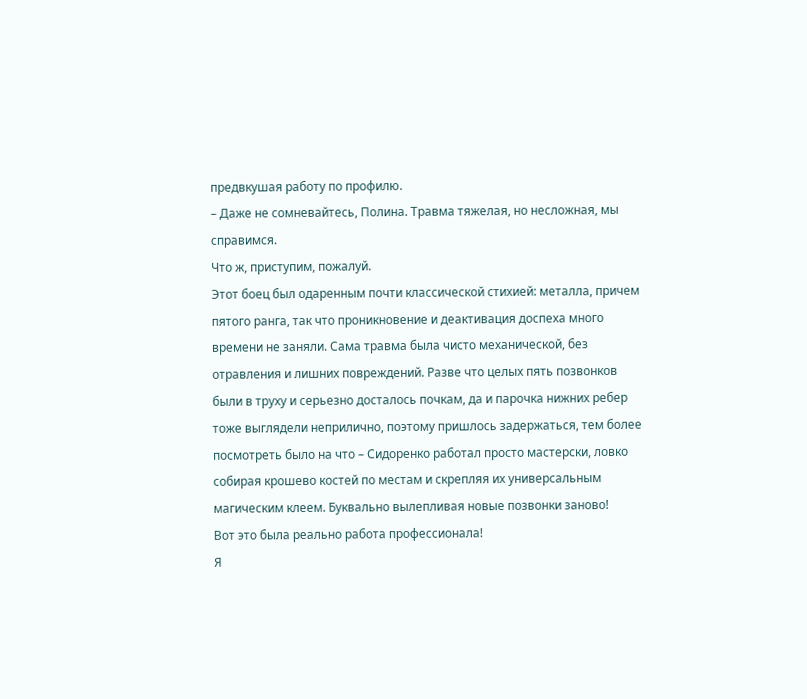предвкушая работу по профилю.
– Даже не сомневайтесь, Полина. Травма тяжелая, но несложная, мы справимся.
Что ж, приступим, пожалуй.
Этот боец был одаренным почти классической стихией: металла, причем пятого ранга, так что проникновение и деактивация доспеха много времени не заняли. Сама травма была чисто механической, без отравления и лишних повреждений. Разве что целых пять позвонков были в труху и серьезно досталось почкам, да и парочка нижних ребер тоже выглядели неприлично, поэтому пришлось задержаться, тем более посмотреть было на что – Сидоренко работал просто мастерски, ловко собирая крошево костей по местам и скрепляя их универсальным магическим клеем. Буквально вылепливая новые позвонки заново!
Вот это была реально работа профессионала!
Я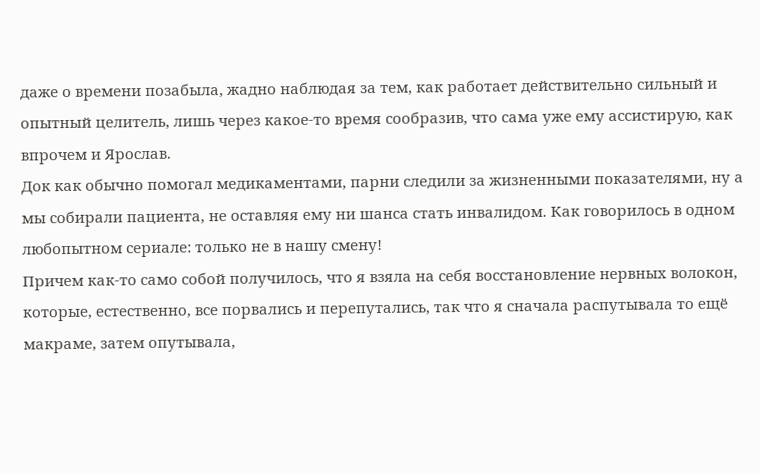даже о времени позабыла, жадно наблюдая за тем, как работает действительно сильный и опытный целитель, лишь через какое-то время сообразив, что сама уже ему ассистирую, как впрочем и Ярослав.
Док как обычно помогал медикаментами, парни следили за жизненными показателями, ну а мы собирали пациента, не оставляя ему ни шанса стать инвалидом. Как говорилось в одном любопытном сериале: только не в нашу смену!
Причем как-то само собой получилось, что я взяла на себя восстановление нервных волокон, которые, естественно, все порвались и перепутались, так что я сначала распутывала то ещё макраме, затем опутывала,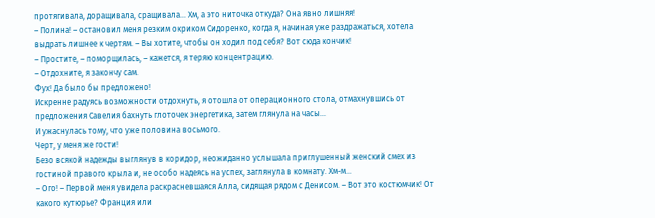протягивала, доращивала, сращивала… Хм, а это ниточка откуда? Она явно лишняя!
– Полина! – остановил меня резким окриком Сидоренко, когда я, начиная уже раздражаться, хотела выдрать лишнее к чертям. – Вы хотите, чтобы он ходил под себя? Вот сюда кончик!
– Простите, – поморщилась, – кажется, я теряю концентрацию.
– Отдохните, я закончу сам.
Фух! Да было бы предложено!
Искренне радуясь возможности отдохнуть, я отошла от операционного стола, отмахнувшись от предложения Савелия бахнуть глоточек энергетика, затем глянула на часы…
И ужаснулась тому, что уже половина восьмого.
Черт, у меня же гости!
Безо всякой надежды выглянув в коридор, неожиданно услышала приглушенный женский смех из гостиной правого крыла и, не особо надеясь на успех, заглянула в комнату. Хм-м…
– Ого! – Первой меня увидела раскрасневшаяся Алла, сидящая рядом с Денисом. – Вот это костюмчик! От какого кутюрье? Франция или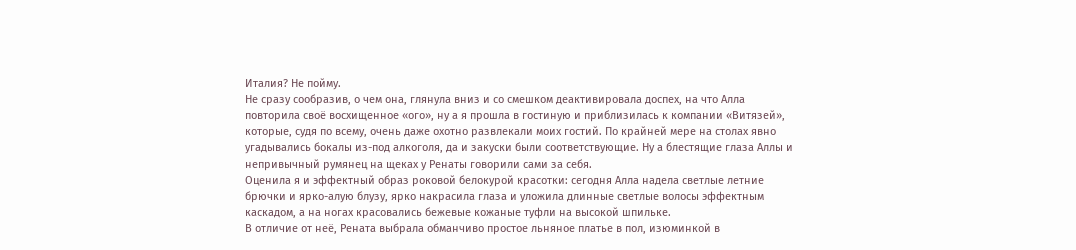Италия? Не пойму.
Не сразу сообразив, о чем она, глянула вниз и со смешком деактивировала доспех, на что Алла повторила своё восхищенное «ого», ну а я прошла в гостиную и приблизилась к компании «Витязей», которые, судя по всему, очень даже охотно развлекали моих гостий. По крайней мере на столах явно угадывались бокалы из-под алкоголя, да и закуски были соответствующие. Ну а блестящие глаза Аллы и непривычный румянец на щеках у Ренаты говорили сами за себя.
Оценила я и эффектный образ роковой белокурой красотки: сегодня Алла надела светлые летние брючки и ярко-алую блузу, ярко накрасила глаза и уложила длинные светлые волосы эффектным каскадом, а на ногах красовались бежевые кожаные туфли на высокой шпильке.
В отличие от неё, Рената выбрала обманчиво простое льняное платье в пол, изюминкой в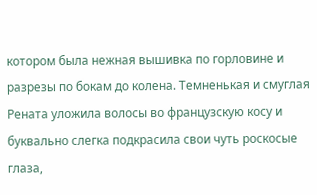котором была нежная вышивка по горловине и разрезы по бокам до колена. Темненькая и смуглая Рената уложила волосы во французскую косу и буквально слегка подкрасила свои чуть роскосые глаза,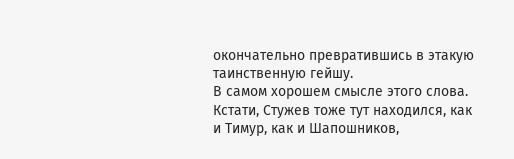окончательно превратившись в этакую таинственную гейшу.
В самом хорошем смысле этого слова.
Кстати, Стужев тоже тут находился, как и Тимур, как и Шапошников,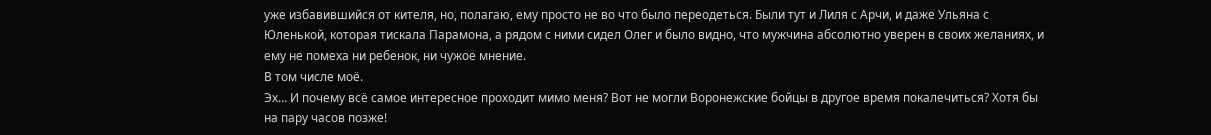уже избавившийся от кителя, но, полагаю, ему просто не во что было переодеться. Были тут и Лиля с Арчи, и даже Ульяна с Юленькой, которая тискала Парамона, а рядом с ними сидел Олег и было видно, что мужчина абсолютно уверен в своих желаниях, и ему не помеха ни ребенок, ни чужое мнение.
В том числе моё.
Эх… И почему всё самое интересное проходит мимо меня? Вот не могли Воронежские бойцы в другое время покалечиться? Хотя бы на пару часов позже!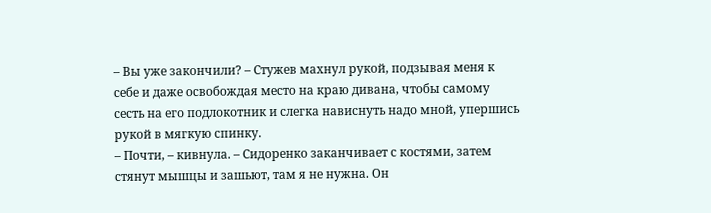– Вы уже закончили? – Стужев махнул рукой, подзывая меня к себе и даже освобождая место на краю дивана, чтобы самому сесть на его подлокотник и слегка нависнуть надо мной, упершись рукой в мягкую спинку.
– Почти, – кивнула. – Сидоренко заканчивает с костями, затем стянут мышцы и зашьют, там я не нужна. Он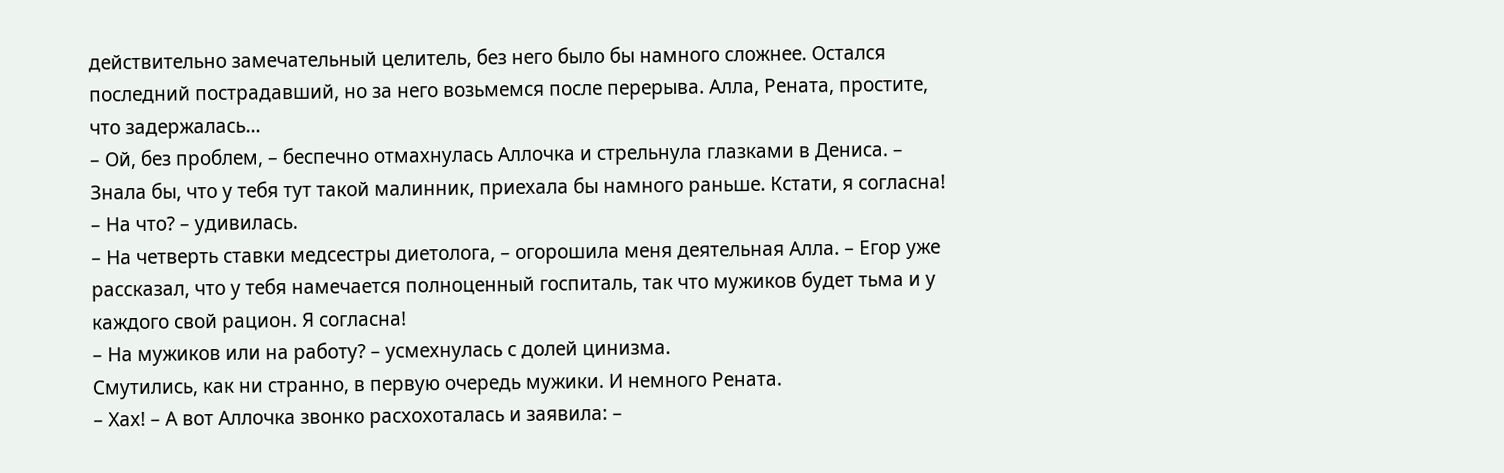действительно замечательный целитель, без него было бы намного сложнее. Остался последний пострадавший, но за него возьмемся после перерыва. Алла, Рената, простите, что задержалась…
– Ой, без проблем, – беспечно отмахнулась Аллочка и стрельнула глазками в Дениса. – Знала бы, что у тебя тут такой малинник, приехала бы намного раньше. Кстати, я согласна!
– На что? – удивилась.
– На четверть ставки медсестры диетолога, – огорошила меня деятельная Алла. – Егор уже рассказал, что у тебя намечается полноценный госпиталь, так что мужиков будет тьма и у каждого свой рацион. Я согласна!
– На мужиков или на работу? – усмехнулась с долей цинизма.
Смутились, как ни странно, в первую очередь мужики. И немного Рената.
– Хах! – А вот Аллочка звонко расхохоталась и заявила: –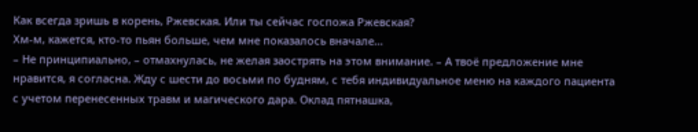Как всегда зришь в корень, Ржевская. Или ты сейчас госпожа Ржевская?
Хм-м, кажется, кто-то пьян больше, чем мне показалось вначале…
– Не принципиально, – отмахнулась, не желая заострять на этом внимание. – А твоё предложение мне нравится, я согласна. Жду с шести до восьми по будням, с тебя индивидуальное меню на каждого пациента с учетом перенесенных травм и магического дара. Оклад пятнашка,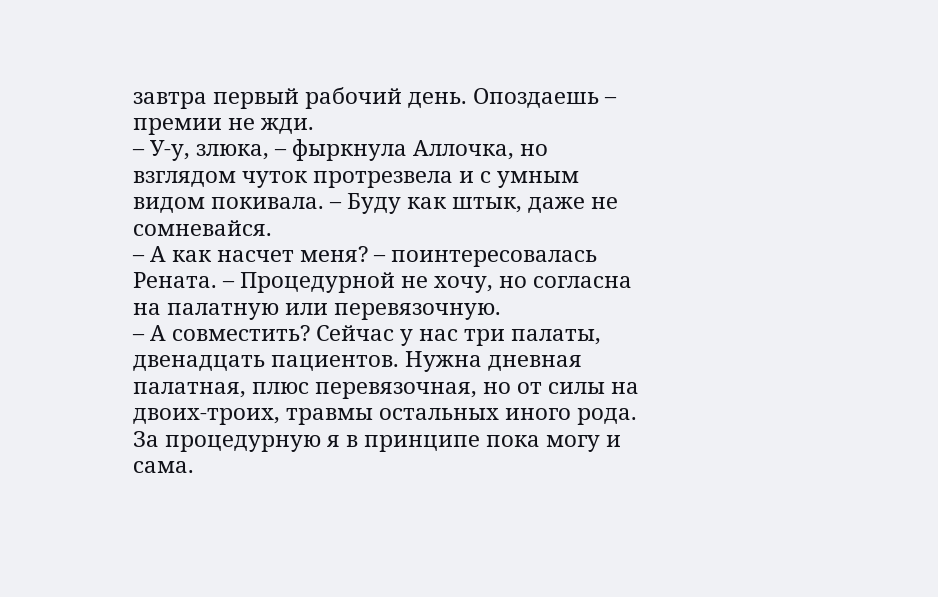завтра первый рабочий день. Опоздаешь – премии не жди.
– У-у, злюка, – фыркнула Аллочка, но взглядом чуток протрезвела и с умным видом покивала. – Буду как штык, даже не сомневайся.
– А как насчет меня? – поинтересовалась Рената. – Процедурной не хочу, но согласна на палатную или перевязочную.
– А совместить? Сейчас у нас три палаты, двенадцать пациентов. Нужна дневная палатная, плюс перевязочная, но от силы на двоих-троих, травмы остальных иного рода. За процедурную я в принципе пока могу и сама.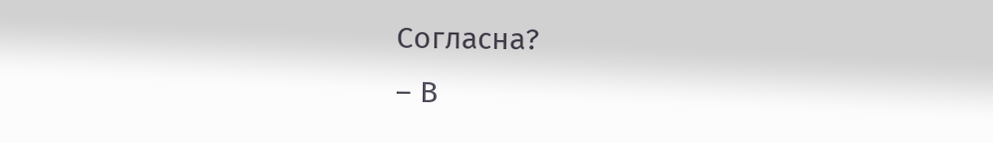Согласна?
– В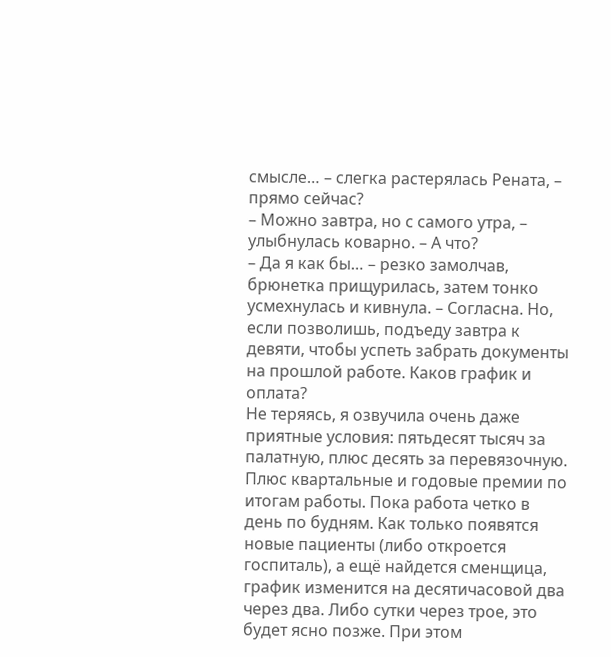смысле… – слегка растерялась Рената, – прямо сейчас?
– Можно завтра, но с самого утра, – улыбнулась коварно. – А что?
– Да я как бы… – резко замолчав, брюнетка прищурилась, затем тонко усмехнулась и кивнула. – Согласна. Но, если позволишь, подъеду завтра к девяти, чтобы успеть забрать документы на прошлой работе. Каков график и оплата?
Не теряясь, я озвучила очень даже приятные условия: пятьдесят тысяч за палатную, плюс десять за перевязочную. Плюс квартальные и годовые премии по итогам работы. Пока работа четко в день по будням. Как только появятся новые пациенты (либо откроется госпиталь), а ещё найдется сменщица, график изменится на десятичасовой два через два. Либо сутки через трое, это будет ясно позже. При этом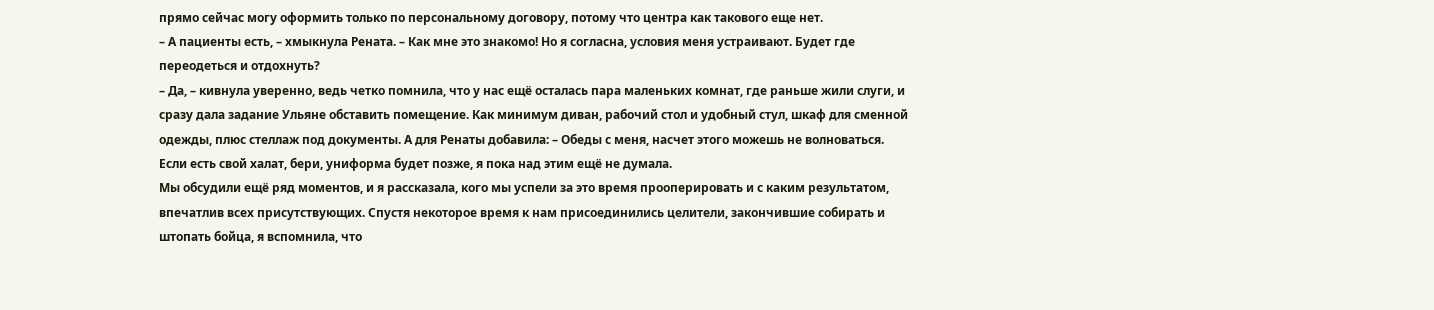прямо сейчас могу оформить только по персональному договору, потому что центра как такового еще нет.
– А пациенты есть, – хмыкнула Рената. – Как мне это знакомо! Но я согласна, условия меня устраивают. Будет где переодеться и отдохнуть?
– Да, – кивнула уверенно, ведь четко помнила, что у нас ещё осталась пара маленьких комнат, где раньше жили слуги, и сразу дала задание Ульяне обставить помещение. Как минимум диван, рабочий стол и удобный стул, шкаф для сменной одежды, плюс стеллаж под документы. А для Ренаты добавила: – Обеды с меня, насчет этого можешь не волноваться. Если есть свой халат, бери, униформа будет позже, я пока над этим ещё не думала.
Мы обсудили ещё ряд моментов, и я рассказала, кого мы успели за это время прооперировать и с каким результатом, впечатлив всех присутствующих. Спустя некоторое время к нам присоединились целители, закончившие собирать и штопать бойца, я вспомнила, что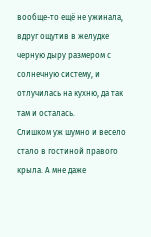вообще-то ещё не ужинала, вдруг ощутив в желудке черную дыру размером с солнечную систему, и отлучилась на кухню, да так там и осталась.
Слишком уж шумно и весело стало в гостиной правого крыла. А мне даже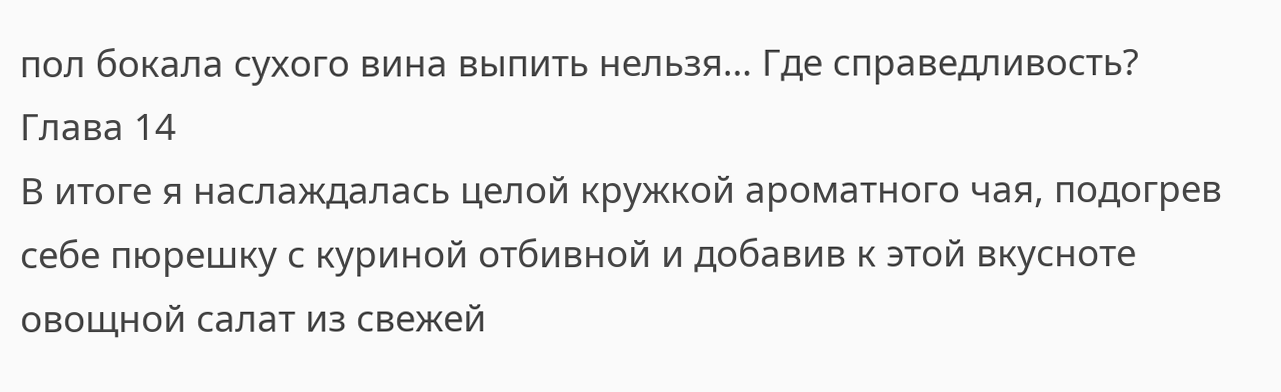пол бокала сухого вина выпить нельзя… Где справедливость?
Глава 14
В итоге я наслаждалась целой кружкой ароматного чая, подогрев себе пюрешку с куриной отбивной и добавив к этой вкусноте овощной салат из свежей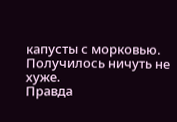капусты с морковью. Получилось ничуть не хуже.
Правда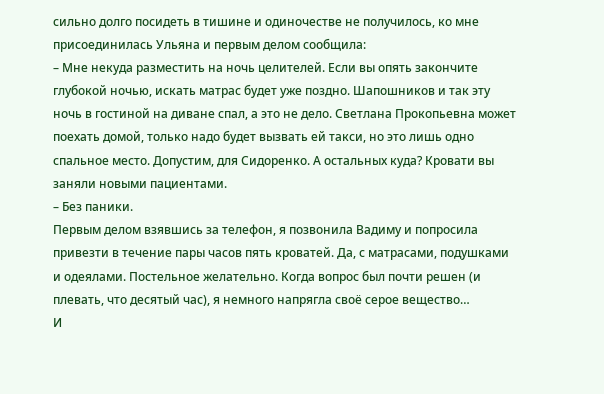сильно долго посидеть в тишине и одиночестве не получилось, ко мне присоединилась Ульяна и первым делом сообщила:
– Мне некуда разместить на ночь целителей. Если вы опять закончите глубокой ночью, искать матрас будет уже поздно. Шапошников и так эту ночь в гостиной на диване спал, а это не дело. Светлана Прокопьевна может поехать домой, только надо будет вызвать ей такси, но это лишь одно спальное место. Допустим, для Сидоренко. А остальных куда? Кровати вы заняли новыми пациентами.
– Без паники.
Первым делом взявшись за телефон, я позвонила Вадиму и попросила привезти в течение пары часов пять кроватей. Да, с матрасами, подушками и одеялами. Постельное желательно. Когда вопрос был почти решен (и плевать, что десятый час), я немного напрягла своё серое вещество…
И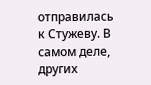отправилась к Стужеву. В самом деле, других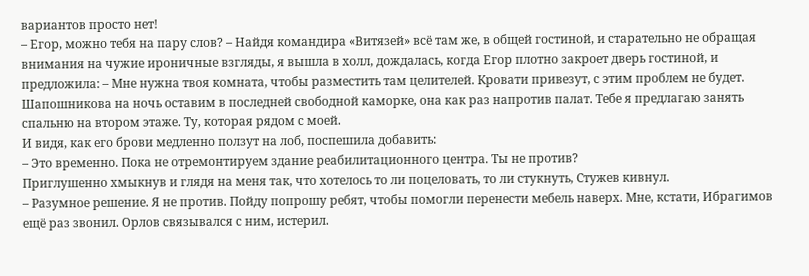вариантов просто нет!
– Егор, можно тебя на пару слов? – Найдя командира «Витязей» всё там же, в общей гостиной, и старательно не обращая внимания на чужие ироничные взгляды, я вышла в холл, дождалась, когда Егор плотно закроет дверь гостиной, и предложила: – Мне нужна твоя комната, чтобы разместить там целителей. Кровати привезут, с этим проблем не будет. Шапошникова на ночь оставим в последней свободной каморке, она как раз напротив палат. Тебе я предлагаю занять спальню на втором этаже. Ту, которая рядом с моей.
И видя, как его брови медленно ползут на лоб, поспешила добавить:
– Это временно. Пока не отремонтируем здание реабилитационного центра. Ты не против?
Приглушенно хмыкнув и глядя на меня так, что хотелось то ли поцеловать, то ли стукнуть, Стужев кивнул.
– Разумное решение. Я не против. Пойду попрошу ребят, чтобы помогли перенести мебель наверх. Мне, кстати, Ибрагимов ещё раз звонил. Орлов связывался с ним, истерил.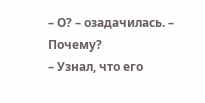– О? – озадачилась. – Почему?
– Узнал, что его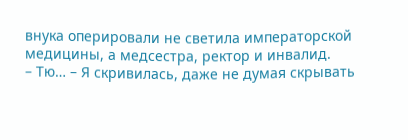внука оперировали не светила императорской медицины, а медсестра, ректор и инвалид.
– Тю… – Я скривилась, даже не думая скрывать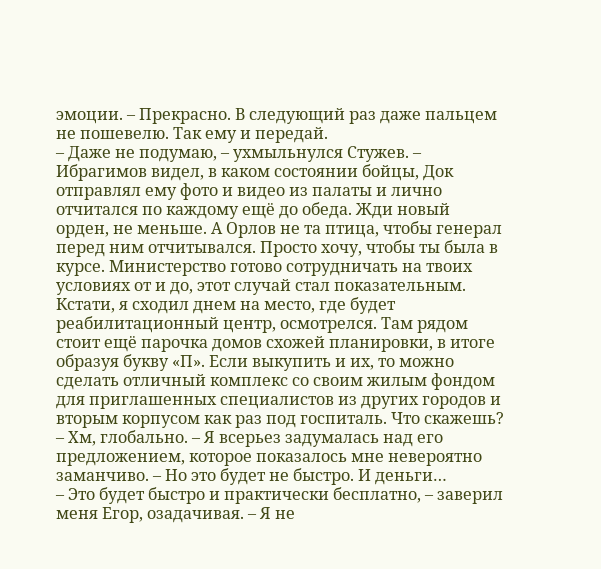эмоции. – Прекрасно. В следующий раз даже пальцем не пошевелю. Так ему и передай.
– Даже не подумаю, – ухмыльнулся Стужев. – Ибрагимов видел, в каком состоянии бойцы, Док отправлял ему фото и видео из палаты и лично отчитался по каждому ещё до обеда. Жди новый орден, не меньше. А Орлов не та птица, чтобы генерал перед ним отчитывался. Просто хочу, чтобы ты была в курсе. Министерство готово сотрудничать на твоих условиях от и до, этот случай стал показательным. Кстати, я сходил днем на место, где будет реабилитационный центр, осмотрелся. Там рядом стоит ещё парочка домов схожей планировки, в итоге образуя букву «П». Если выкупить и их, то можно сделать отличный комплекс со своим жилым фондом для приглашенных специалистов из других городов и вторым корпусом как раз под госпиталь. Что скажешь?
– Хм, глобально. – Я всерьез задумалась над его предложением, которое показалось мне невероятно заманчиво. – Но это будет не быстро. И деньги…
– Это будет быстро и практически бесплатно, – заверил меня Егор, озадачивая. – Я не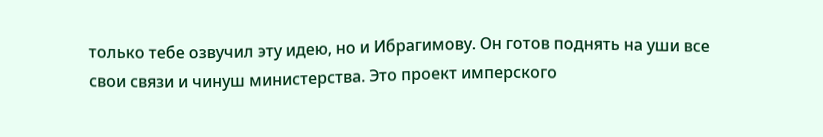только тебе озвучил эту идею, но и Ибрагимову. Он готов поднять на уши все свои связи и чинуш министерства. Это проект имперского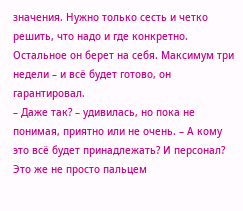значения. Нужно только сесть и четко решить, что надо и где конкретно. Остальное он берет на себя. Максимум три недели – и всё будет готово, он гарантировал.
– Даже так? – удивилась, но пока не понимая, приятно или не очень. – А кому это всё будет принадлежать? И персонал? Это же не просто пальцем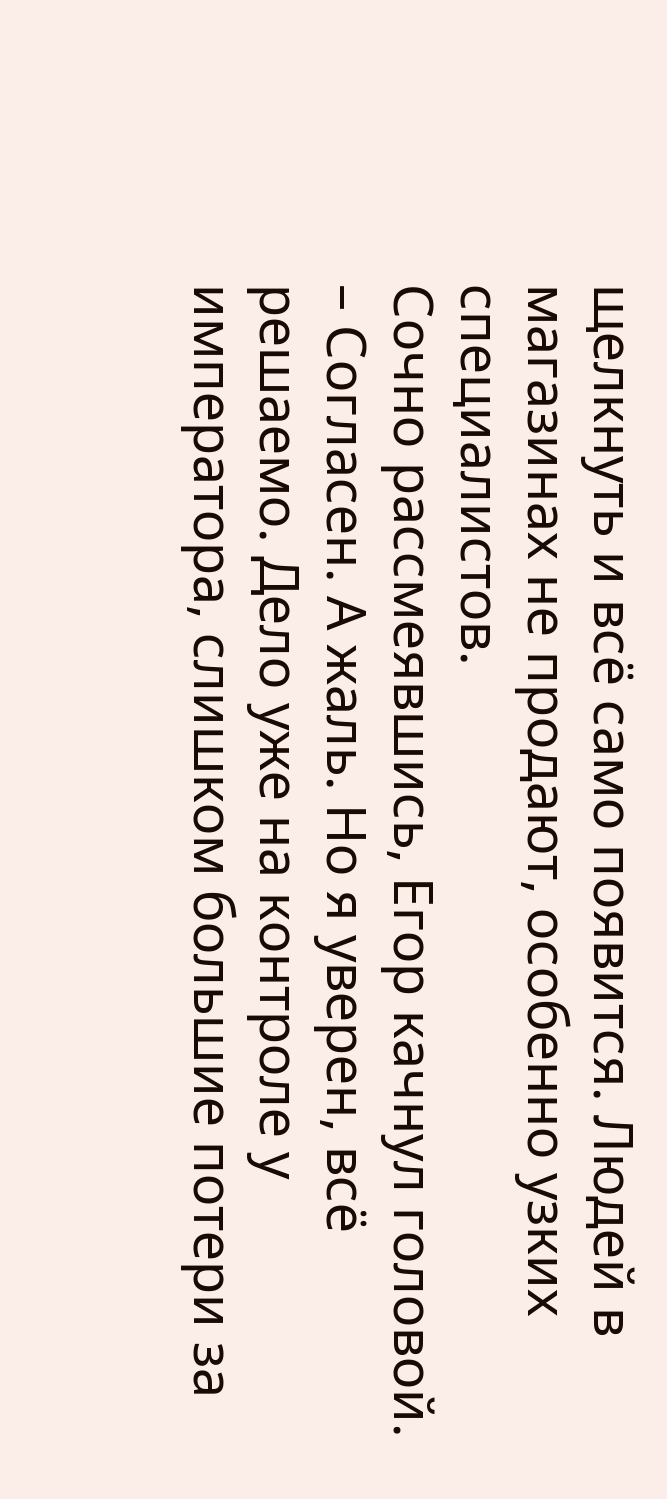щелкнуть и всё само появится. Людей в магазинах не продают, особенно узких специалистов.
Сочно рассмеявшись, Егор качнул головой.
– Согласен. А жаль. Но я уверен, всё решаемо. Дело уже на контроле у императора, слишком большие потери за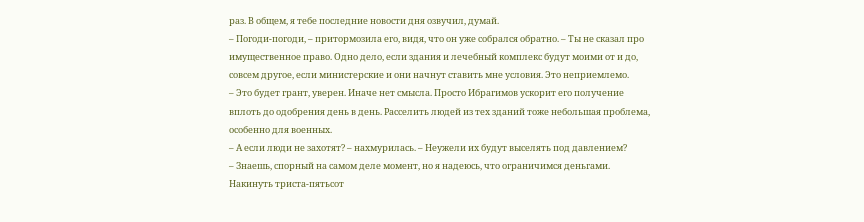раз. В общем, я тебе последние новости дня озвучил, думай.
– Погоди-погоди, – притормозила его, видя, что он уже собрался обратно. – Ты не сказал про имущественное право. Одно дело, если здания и лечебный комплекс будут моими от и до, совсем другое, если министерские и они начнут ставить мне условия. Это неприемлемо.
– Это будет грант, уверен. Иначе нет смысла. Просто Ибрагимов ускорит его получение вплоть до одобрения день в день. Расселить людей из тех зданий тоже небольшая проблема, особенно для военных.
– А если люди не захотят? – нахмурилась. – Неужели их будут выселять под давлением?
– Знаешь, спорный на самом деле момент, но я надеюсь, что ограничимся деньгами. Накинуть триста-пятьсот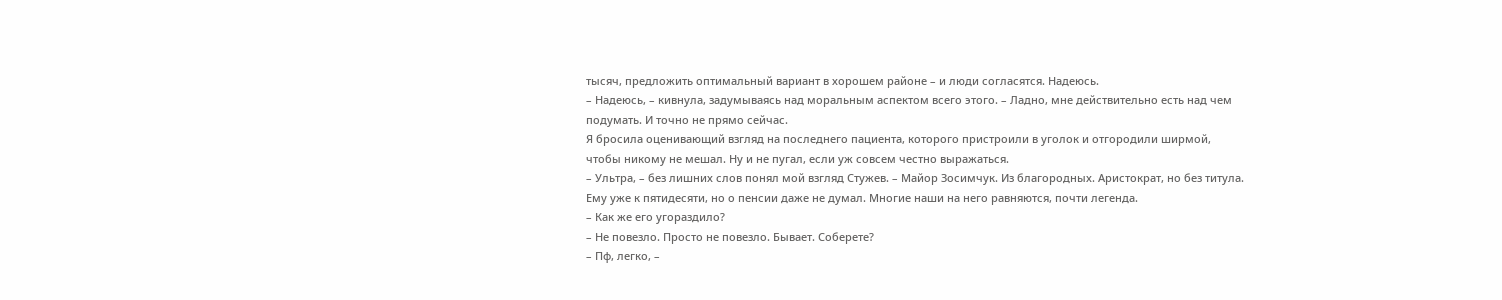тысяч, предложить оптимальный вариант в хорошем районе – и люди согласятся. Надеюсь.
– Надеюсь, – кивнула, задумываясь над моральным аспектом всего этого. – Ладно, мне действительно есть над чем подумать. И точно не прямо сейчас.
Я бросила оценивающий взгляд на последнего пациента, которого пристроили в уголок и отгородили ширмой, чтобы никому не мешал. Ну и не пугал, если уж совсем честно выражаться.
– Ультра, – без лишних слов понял мой взгляд Стужев. – Майор Зосимчук. Из благородных. Аристократ, но без титула. Ему уже к пятидесяти, но о пенсии даже не думал. Многие наши на него равняются, почти легенда.
– Как же его угораздило?
– Не повезло. Просто не повезло. Бывает. Соберете?
– Пф, легко, –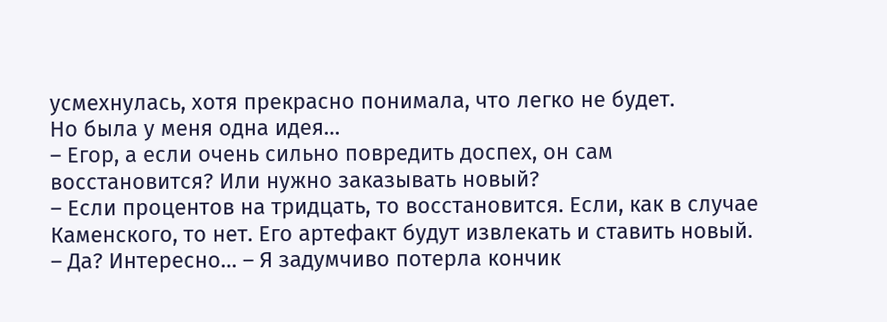усмехнулась, хотя прекрасно понимала, что легко не будет.
Но была у меня одна идея…
– Егор, а если очень сильно повредить доспех, он сам восстановится? Или нужно заказывать новый?
– Если процентов на тридцать, то восстановится. Если, как в случае Каменского, то нет. Его артефакт будут извлекать и ставить новый.
– Да? Интересно… – Я задумчиво потерла кончик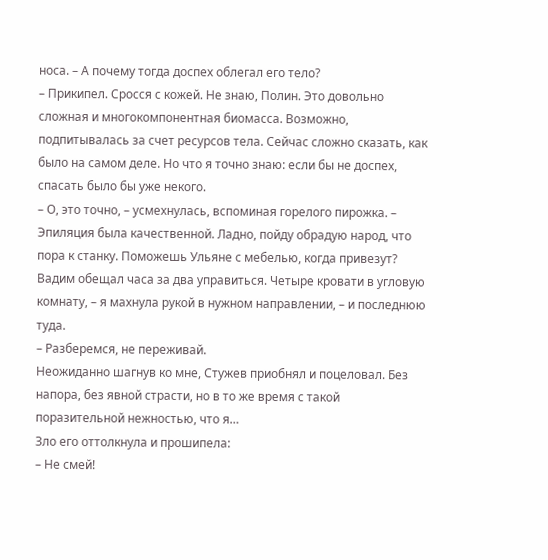носа. – А почему тогда доспех облегал его тело?
– Прикипел. Сросся с кожей. Не знаю, Полин. Это довольно сложная и многокомпонентная биомасса. Возможно, подпитывалась за счет ресурсов тела. Сейчас сложно сказать, как было на самом деле. Но что я точно знаю: если бы не доспех, спасать было бы уже некого.
– О, это точно, – усмехнулась, вспоминая горелого пирожка. – Эпиляция была качественной. Ладно, пойду обрадую народ, что пора к станку. Поможешь Ульяне с мебелью, когда привезут? Вадим обещал часа за два управиться. Четыре кровати в угловую комнату, – я махнула рукой в нужном направлении, – и последнюю туда.
– Разберемся, не переживай.
Неожиданно шагнув ко мне, Стужев приобнял и поцеловал. Без напора, без явной страсти, но в то же время с такой поразительной нежностью, что я…
Зло его оттолкнула и прошипела:
– Не смей!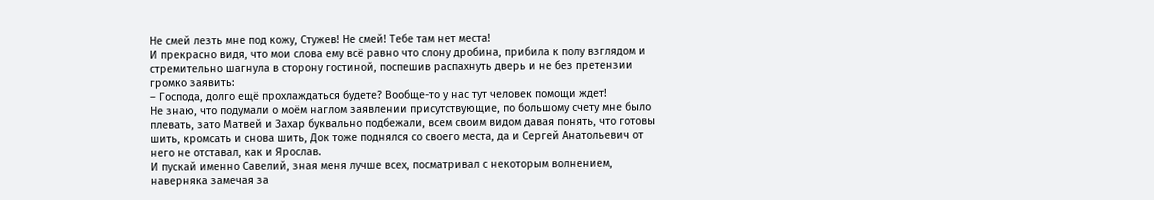Не смей лезть мне под кожу, Стужев! Не смей! Тебе там нет места!
И прекрасно видя, что мои слова ему всё равно что слону дробина, прибила к полу взглядом и стремительно шагнула в сторону гостиной, поспешив распахнуть дверь и не без претензии громко заявить:
– Господа, долго ещё прохлаждаться будете? Вообще-то у нас тут человек помощи ждет!
Не знаю, что подумали о моём наглом заявлении присутствующие, по большому счету мне было плевать, зато Матвей и Захар буквально подбежали, всем своим видом давая понять, что готовы шить, кромсать и снова шить, Док тоже поднялся со своего места, да и Сергей Анатольевич от него не отставал, как и Ярослав.
И пускай именно Савелий, зная меня лучше всех, посматривал с некоторым волнением, наверняка замечая за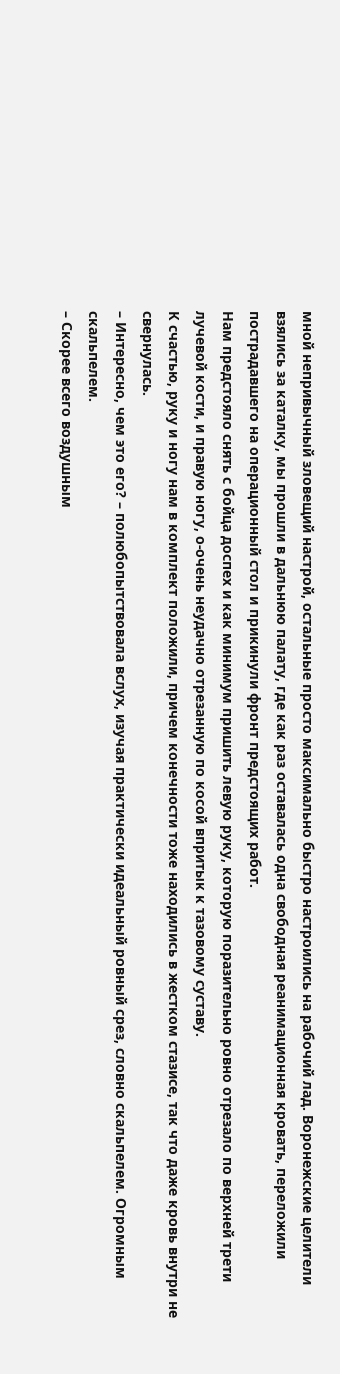мной непривычный зловещий настрой, остальные просто максимально быстро настроились на рабочий лад. Воронежские целители взялись за каталку, мы прошли в дальнюю палату, где как раз оставалась одна свободная реанимационная кровать, переложили пострадавшего на операционный стол и прикинули фронт предстоящих работ.
Нам предстояло снять с бойца доспех и как минимум пришить левую руку, которую поразительно ровно отрезало по верхней трети лучевой кости, и правую ногу, о-очень неудачно отрезанную по косой впритык к тазовому суставу.
К счастью, руку и ногу нам в комплект положили, причем конечности тоже находились в жестком стазисе, так что даже кровь внутри не свернулась.
– Интересно, чем это его? – полюбопытствовала вслух, изучая практически идеальный ровный срез, словно скальпелем. Огромным скальпелем.
– Скорее всего воздушным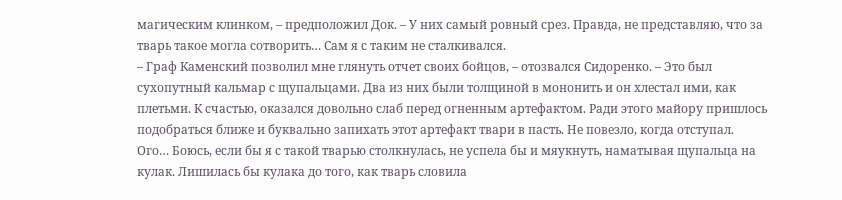магическим клинком, – предположил Док. – У них самый ровный срез. Правда, не представляю, что за тварь такое могла сотворить… Сам я с таким не сталкивался.
– Граф Каменский позволил мне глянуть отчет своих бойцов, – отозвался Сидоренко. – Это был сухопутный кальмар с щупальцами. Два из них были толщиной в мононить и он хлестал ими, как плетьми. К счастью, оказался довольно слаб перед огненным артефактом. Ради этого майору пришлось подобраться ближе и буквально запихать этот артефакт твари в пасть. Не повезло, когда отступал.
Ого… Боюсь, если бы я с такой тварью столкнулась, не успела бы и мяукнуть, наматывая щупальца на кулак. Лишилась бы кулака до того, как тварь словила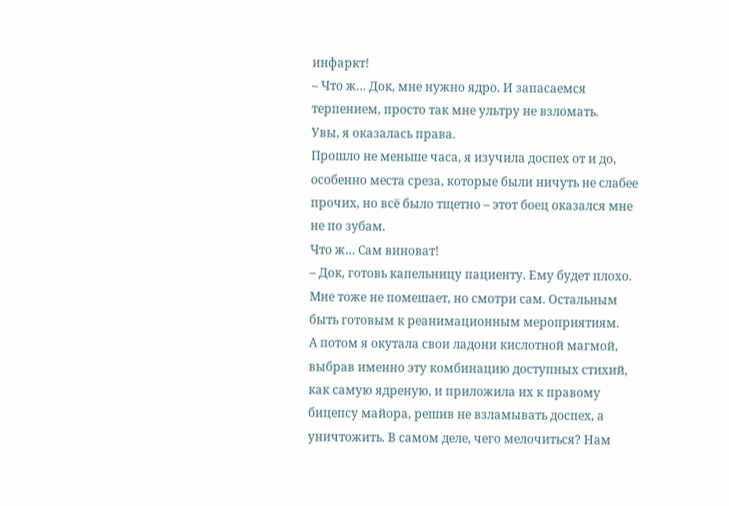инфаркт!
– Что ж… Док, мне нужно ядро. И запасаемся терпением, просто так мне ультру не взломать.
Увы, я оказалась права.
Прошло не меньше часа, я изучила доспех от и до, особенно места среза, которые были ничуть не слабее прочих, но всё было тщетно – этот боец оказался мне не по зубам.
Что ж… Сам виноват!
– Док, готовь капельницу пациенту. Ему будет плохо. Мне тоже не помешает, но смотри сам. Остальным быть готовым к реанимационным мероприятиям.
А потом я окутала свои ладони кислотной магмой, выбрав именно эту комбинацию доступных стихий, как самую ядреную, и приложила их к правому бицепсу майора, решив не взламывать доспех, а уничтожить. В самом деле, чего мелочиться? Нам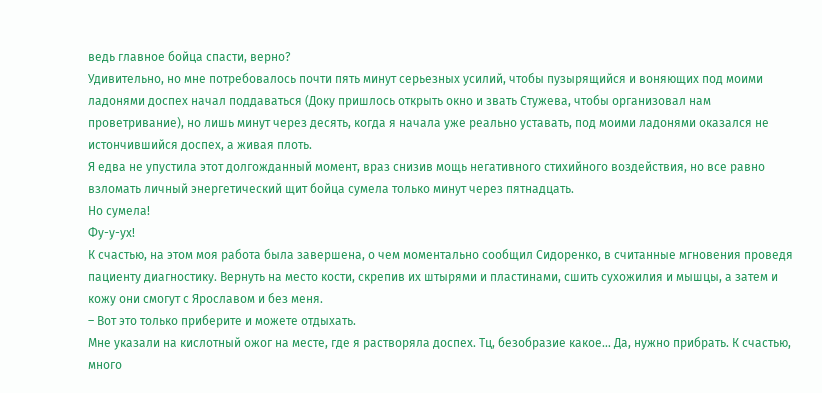ведь главное бойца спасти, верно?
Удивительно, но мне потребовалось почти пять минут серьезных усилий, чтобы пузырящийся и воняющих под моими ладонями доспех начал поддаваться (Доку пришлось открыть окно и звать Стужева, чтобы организовал нам проветривание), но лишь минут через десять, когда я начала уже реально уставать, под моими ладонями оказался не истончившийся доспех, а живая плоть.
Я едва не упустила этот долгожданный момент, враз снизив мощь негативного стихийного воздействия, но все равно взломать личный энергетический щит бойца сумела только минут через пятнадцать.
Но сумела!
Фу-у-ух!
К счастью, на этом моя работа была завершена, о чем моментально сообщил Сидоренко, в считанные мгновения проведя пациенту диагностику. Вернуть на место кости, скрепив их штырями и пластинами, сшить сухожилия и мышцы, а затем и кожу они смогут с Ярославом и без меня.
– Вот это только приберите и можете отдыхать.
Мне указали на кислотный ожог на месте, где я растворяла доспех. Тц, безобразие какое… Да, нужно прибрать. К счастью, много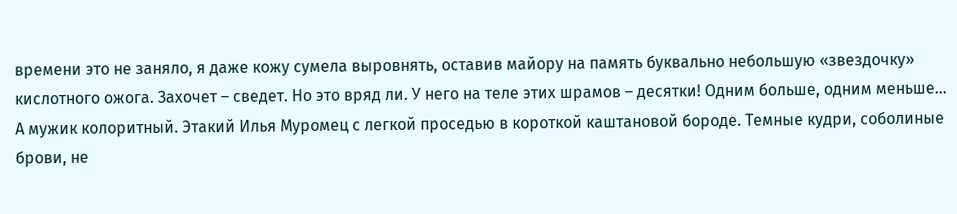времени это не заняло, я даже кожу сумела выровнять, оставив майору на память буквально небольшую «звездочку» кислотного ожога. Захочет – сведет. Но это вряд ли. У него на теле этих шрамов – десятки! Одним больше, одним меньше…
А мужик колоритный. Этакий Илья Муромец с легкой проседью в короткой каштановой бороде. Темные кудри, соболиные брови, не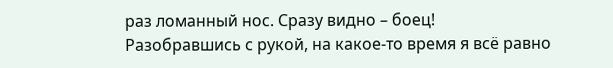раз ломанный нос. Сразу видно – боец!
Разобравшись с рукой, на какое-то время я всё равно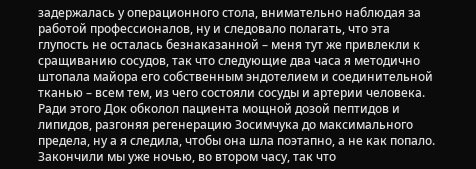задержалась у операционного стола, внимательно наблюдая за работой профессионалов, ну и следовало полагать, что эта глупость не осталась безнаказанной – меня тут же привлекли к сращиванию сосудов, так что следующие два часа я методично штопала майора его собственным эндотелием и соединительной тканью – всем тем, из чего состояли сосуды и артерии человека.
Ради этого Док обколол пациента мощной дозой пептидов и липидов, разгоняя регенерацию Зосимчука до максимального предела, ну а я следила, чтобы она шла поэтапно, а не как попало.
Закончили мы уже ночью, во втором часу, так что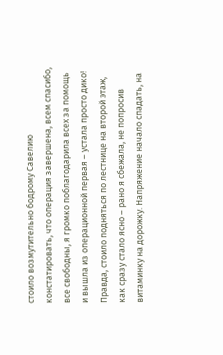стоило возмутительно бодрому Савелию констатировать, что операция завершена, всем спасибо, все свободны, я громко поблагодарила всех за помощь и вышла из операционной первая – устала просто дико!
Правда, стоило подняться по лестнице на второй этаж, как сразу стало ясно – рано я сбежала, не попросив витаминку на дорожку. Напряжение начало спадать, на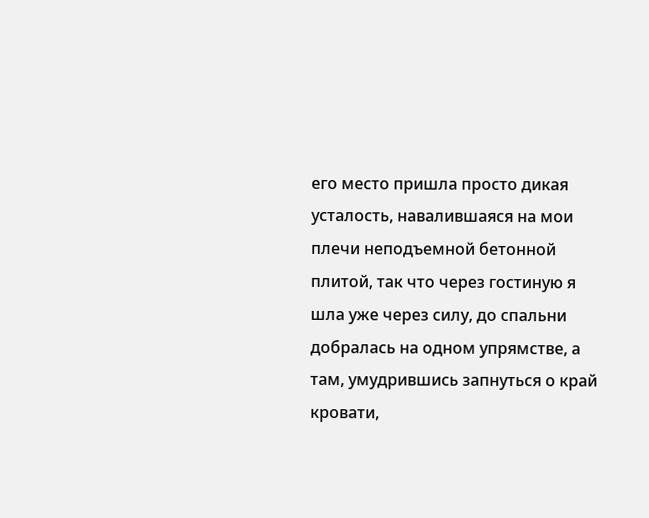его место пришла просто дикая усталость, навалившаяся на мои плечи неподъемной бетонной плитой, так что через гостиную я шла уже через силу, до спальни добралась на одном упрямстве, а там, умудрившись запнуться о край кровати,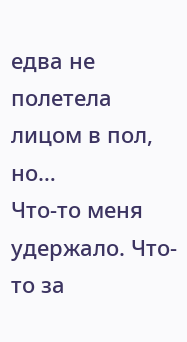едва не полетела лицом в пол, но…
Что-то меня удержало. Что-то за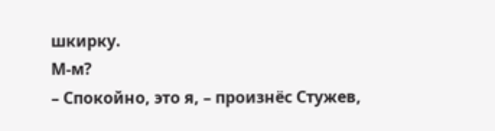шкирку.
М-м?
– Спокойно, это я, – произнёс Стужев,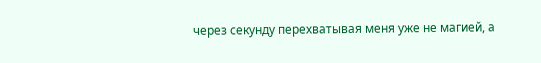через секунду перехватывая меня уже не магией, а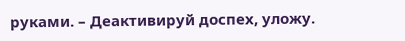руками. – Деактивируй доспех, уложу.